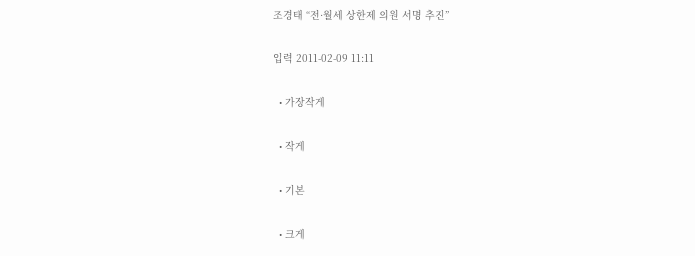조경태 “전·월세 상한제 의원 서명 추진”

입력 2011-02-09 11:11

  • 가장작게

  • 작게

  • 기본

  • 크게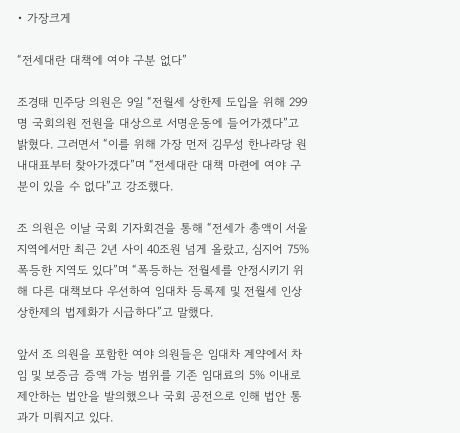• 가장크게

“전세대란 대책에 여야 구분 없다”

조경태 민주당 의원은 9일 “전월세 상한제 도입을 위해 299명 국회의원 전원을 대상으로 서명운동에 들어가겠다”고 밝혔다. 그러면서 “이를 위해 가장 먼저 김무성 한나라당 원내대표부터 찾아가겠다”며 “전세대란 대책 마련에 여야 구분이 있을 수 없다”고 강조했다.

조 의원은 이날 국회 기자회견을 통해 “전세가 총액이 서울 지역에서만 최근 2년 사이 40조원 넘게 올랐고, 심지어 75% 폭등한 지역도 있다”며 “폭등하는 전월세를 안정시키기 위해 다른 대책보다 우선하여 임대차 등록제 및 전월세 인상 상한제의 법제화가 시급하다”고 말했다.

앞서 조 의원을 포함한 여야 의원들은 임대차 계약에서 차임 및 보증금 증액 가능 범위를 기존 임대료의 5% 이내로 제안하는 법안을 발의했으나 국회 공전으로 인해 법안 통과가 미뤄지고 있다.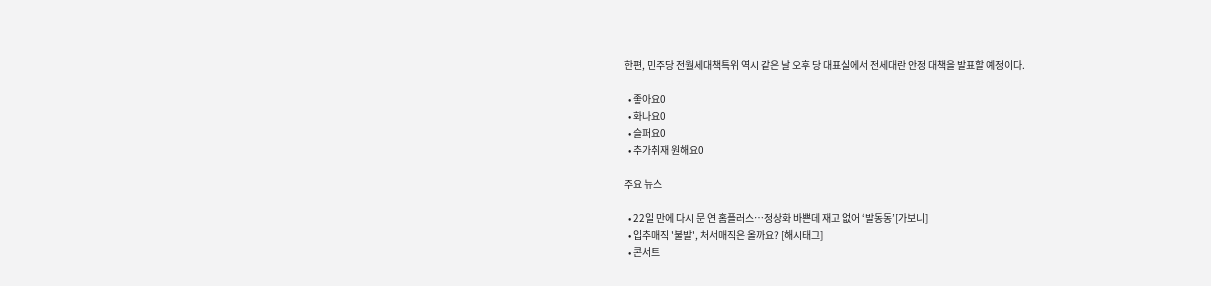한편, 민주당 전월세대책특위 역시 같은 날 오후 당 대표실에서 전세대란 안정 대책을 발표할 예정이다.

  • 좋아요0
  • 화나요0
  • 슬퍼요0
  • 추가취재 원해요0

주요 뉴스

  • 22일 만에 다시 문 연 홈플러스…정상화 바쁜데 재고 없어 ‘발동동’[가보니]
  • 입추매직 '불발', 처서매직은 올까요? [해시태그]
  • 콘서트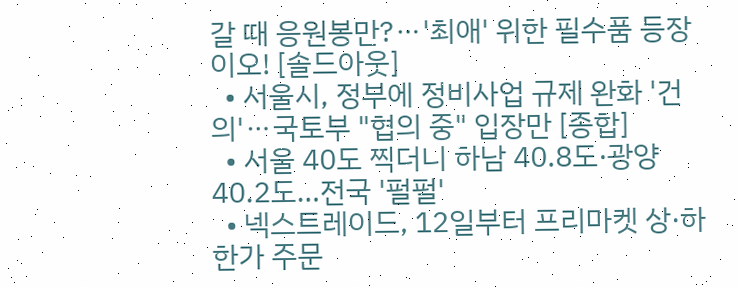갈 때 응원봉만?⋯'최애' 위한 필수품 등장이오! [솔드아웃]
  • 서울시, 정부에 정비사업 규제 완화 '건의'⋯국토부 "협의 중" 입장만 [종합]
  • 서울 40도 찍더니 하남 40.8도·광양 40.2도…전국 '펄펄'
  • 넥스트레이드, 12일부터 프리마켓 상·하한가 주문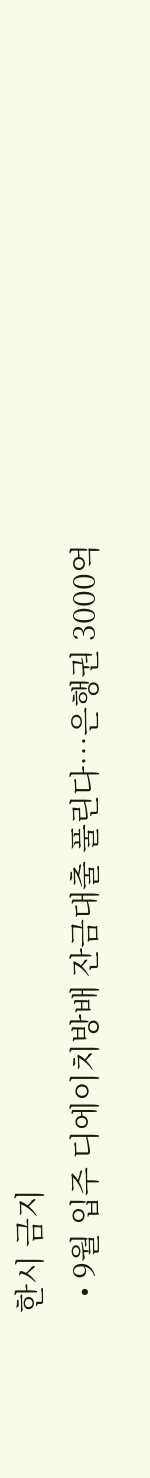한시 금지
  • 9월 입주 디에이치방배 잔금대출 풀린다…은행권 3000억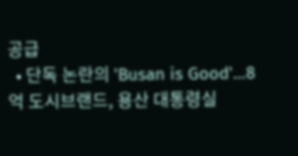공급
  • 단독 논란의 'Busan is Good'…8억 도시브랜드, 용산 대통령실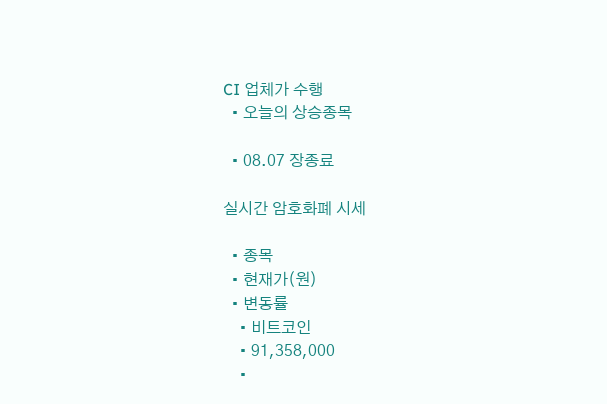CI 업체가 수행
  • 오늘의 상승종목

  • 08.07 장종료

실시간 암호화폐 시세

  • 종목
  • 현재가(원)
  • 변동률
    • 비트코인
    • 91,358,000
    •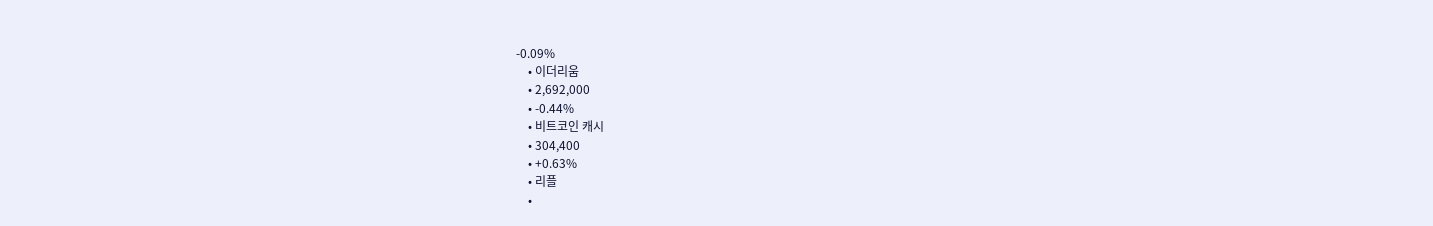-0.09%
    • 이더리움
    • 2,692,000
    • -0.44%
    • 비트코인 캐시
    • 304,400
    • +0.63%
    • 리플
    •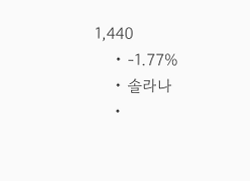1,440
    • -1.77%
    • 솔라나
    •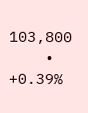103,800
    • +0.39%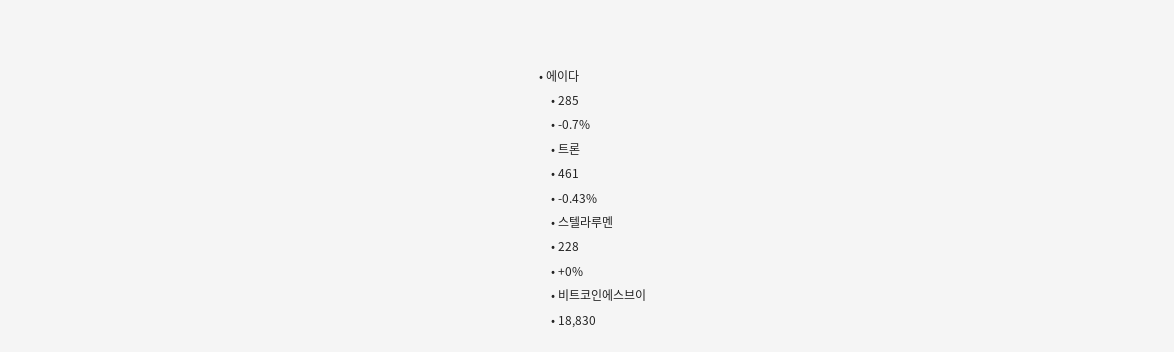• 에이다
    • 285
    • -0.7%
    • 트론
    • 461
    • -0.43%
    • 스텔라루멘
    • 228
    • +0%
    • 비트코인에스브이
    • 18,830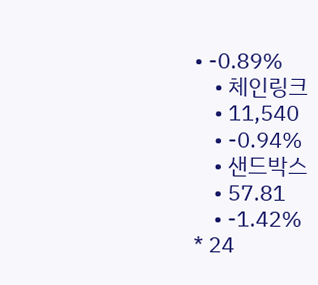• -0.89%
    • 체인링크
    • 11,540
    • -0.94%
    • 샌드박스
    • 57.81
    • -1.42%
* 24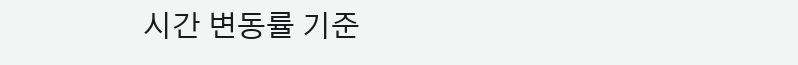시간 변동률 기준